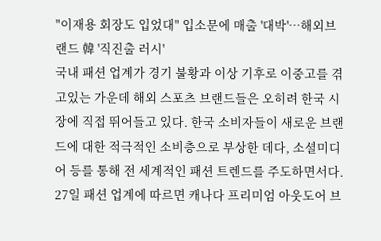"이재용 회장도 입었대" 입소문에 매출 '대박'…해외브랜드 韓 '직진출 러시'
국내 패션 업계가 경기 불황과 이상 기후로 이중고를 겪고있는 가운데 해외 스포츠 브랜드들은 오히려 한국 시장에 직접 뛰어들고 있다. 한국 소비자들이 새로운 브랜드에 대한 적극적인 소비층으로 부상한 데다, 소셜미디어 등를 통해 전 세계적인 패션 트렌드를 주도하면서다. 27일 패션 업계에 따르면 캐나다 프리미엄 아웃도어 브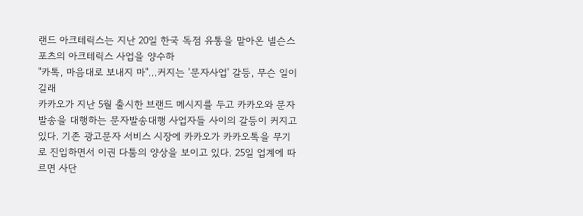랜드 아크테릭스는 지난 20일 한국 독점 유통을 맡아온 넬슨스포츠의 아크테릭스 사업을 양수하
"카톡, 마음대로 보내지 마"…커지는 '문자사업' 갈등, 무슨 일이길래
카카오가 지난 5월 출시한 브랜드 메시지를 두고 카카오와 문자 발송을 대행하는 문자발송대행 사업자들 사이의 갈등이 커지고 있다. 기존 광고문자 서비스 시장에 카카오가 카카오톡을 무기로 진입하면서 이권 다툼의 양상을 보이고 있다. 25일 업계에 따르면 사단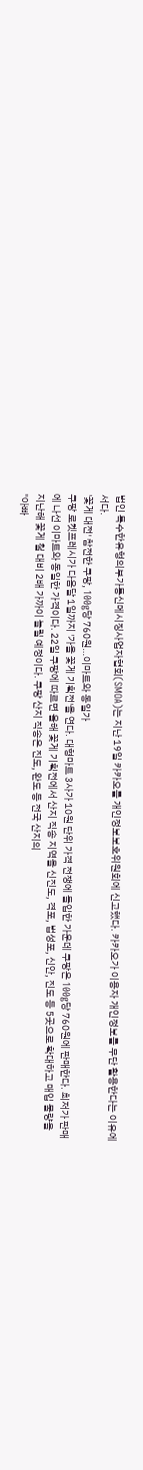법인 특수한유형의부가통신메시징사업자협회(SMOA)는 지난 19일 카카오를 개인정보보호위원회에 신고했다. 카카오가 이용자 개인정보를 무단 활용한다는 이유에서다.
'꽃게 대전' 참전한 쿠팡, 100g당 760원…이마트와 동일가
쿠팡 로켓프레시가 다음달 1일까지 '가을 꽃게 기획전'을 연다. 대형마트 3사가 10원 단위 가격 전쟁에 돌입한 가운데 쿠팡은 100g당 760원에 판매한다. 최저가 판매에 나선 이마트와 동일한 가격이다. 22일 쿠팡에 따르면 올해 꽃게 기획전에서 산지 직송 지역을 신진도, 격포, 법성포, 신안, 진도 등 5곳으로 확대하고 매입 물량을 지난해 꽃게 철 대비 2배 가까이 늘릴 예정이다. 쿠팡 산지 직송은 진도, 완도 등 전국 산지의
"아빠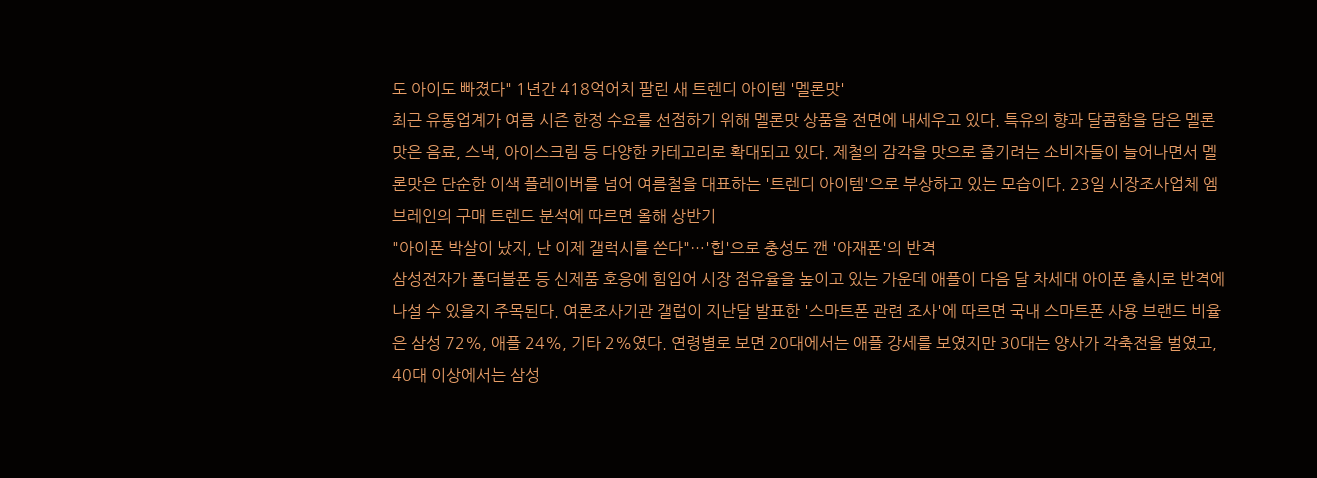도 아이도 빠졌다" 1년간 418억어치 팔린 새 트렌디 아이템 '멜론맛'
최근 유통업계가 여름 시즌 한정 수요를 선점하기 위해 멜론맛 상품을 전면에 내세우고 있다. 특유의 향과 달콤함을 담은 멜론맛은 음료, 스낵, 아이스크림 등 다양한 카테고리로 확대되고 있다. 제철의 감각을 맛으로 즐기려는 소비자들이 늘어나면서 멜론맛은 단순한 이색 플레이버를 넘어 여름철을 대표하는 '트렌디 아이템'으로 부상하고 있는 모습이다. 23일 시장조사업체 엠브레인의 구매 트렌드 분석에 따르면 올해 상반기
"아이폰 박살이 났지, 난 이제 갤럭시를 쓴다"…'힙'으로 충성도 깬 '아재폰'의 반격
삼성전자가 폴더블폰 등 신제품 호응에 힘입어 시장 점유율을 높이고 있는 가운데 애플이 다음 달 차세대 아이폰 출시로 반격에 나설 수 있을지 주목된다. 여론조사기관 갤럽이 지난달 발표한 '스마트폰 관련 조사'에 따르면 국내 스마트폰 사용 브랜드 비율은 삼성 72%, 애플 24%, 기타 2%였다. 연령별로 보면 20대에서는 애플 강세를 보였지만 30대는 양사가 각축전을 벌였고, 40대 이상에서는 삼성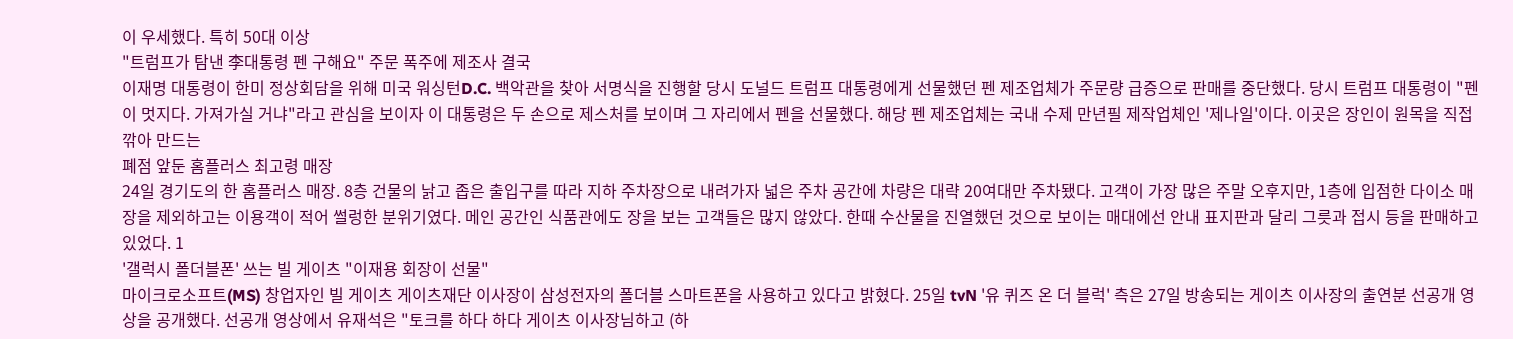이 우세했다. 특히 50대 이상
"트럼프가 탐낸 李대통령 펜 구해요" 주문 폭주에 제조사 결국
이재명 대통령이 한미 정상회담을 위해 미국 워싱턴D.C. 백악관을 찾아 서명식을 진행할 당시 도널드 트럼프 대통령에게 선물했던 펜 제조업체가 주문량 급증으로 판매를 중단했다. 당시 트럼프 대통령이 "펜이 멋지다. 가져가실 거냐"라고 관심을 보이자 이 대통령은 두 손으로 제스처를 보이며 그 자리에서 펜을 선물했다. 해당 펜 제조업체는 국내 수제 만년필 제작업체인 '제나일'이다. 이곳은 장인이 원목을 직접 깎아 만드는
폐점 앞둔 홈플러스 최고령 매장
24일 경기도의 한 홈플러스 매장. 8층 건물의 낡고 좁은 출입구를 따라 지하 주차장으로 내려가자 넓은 주차 공간에 차량은 대략 20여대만 주차됐다. 고객이 가장 많은 주말 오후지만, 1층에 입점한 다이소 매장을 제외하고는 이용객이 적어 썰렁한 분위기였다. 메인 공간인 식품관에도 장을 보는 고객들은 많지 않았다. 한때 수산물을 진열했던 것으로 보이는 매대에선 안내 표지판과 달리 그릇과 접시 등을 판매하고 있었다. 1
'갤럭시 폴더블폰' 쓰는 빌 게이츠 "이재용 회장이 선물"
마이크로소프트(MS) 창업자인 빌 게이츠 게이츠재단 이사장이 삼성전자의 폴더블 스마트폰을 사용하고 있다고 밝혔다. 25일 tvN '유 퀴즈 온 더 블럭' 측은 27일 방송되는 게이츠 이사장의 출연분 선공개 영상을 공개했다. 선공개 영상에서 유재석은 "토크를 하다 하다 게이츠 이사장님하고 (하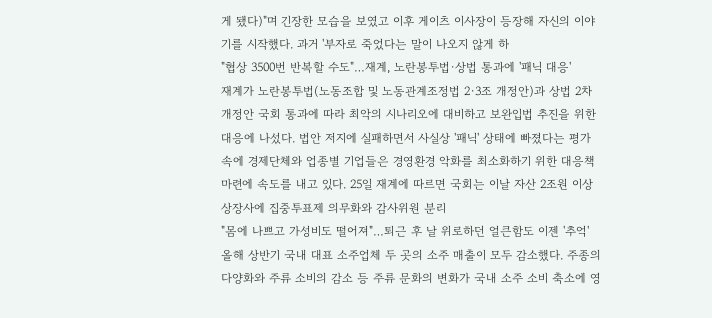게 됐다)"며 긴장한 모습을 보였고 이후 게이츠 이사장이 등장해 자신의 이야기를 시작했다. 과거 '부자로 죽었다는 말이 나오지 않게 하
"협상 3500번 반복할 수도"…재계, 노란봉투법·상법 통과에 '패닉 대응'
재계가 노란봉투법(노동조합 및 노동관계조정법 2·3조 개정안)과 상법 2차 개정안 국회 통과에 따라 최악의 시나리오에 대비하고 보완입법 추진을 위한 대응에 나섰다. 법안 저지에 실패하면서 사실상 '패닉' 상태에 빠졌다는 평가 속에 경제단체와 업종별 기업들은 경영환경 악화를 최소화하기 위한 대응책 마련에 속도를 내고 있다. 25일 재계에 따르면 국회는 이날 자산 2조원 이상 상장사에 집중투표제 의무화와 감사위원 분리
"몸에 나쁘고 가성비도 떨어져"…퇴근 후 날 위로하던 얼큰함도 이젠 '추억'
올해 상반기 국내 대표 소주업체 두 곳의 소주 매출이 모두 감소했다. 주종의 다양화와 주류 소비의 감소 등 주류 문화의 변화가 국내 소주 소비 축소에 영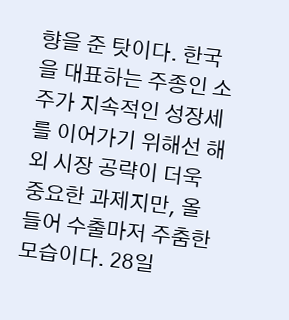향을 준 탓이다. 한국을 대표하는 주종인 소주가 지속적인 성장세를 이어가기 위해선 해외 시장 공략이 더욱 중요한 과제지만, 올 들어 수출마저 주춤한 모습이다. 28일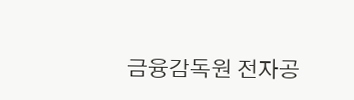금융감독원 전자공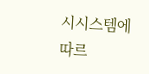시시스템에 따르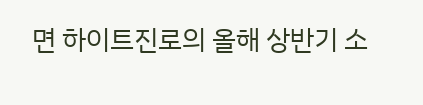면 하이트진로의 올해 상반기 소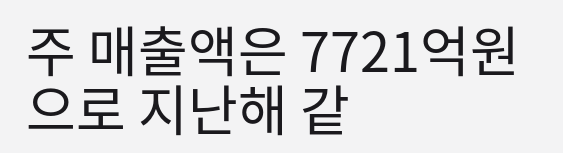주 매출액은 7721억원으로 지난해 같